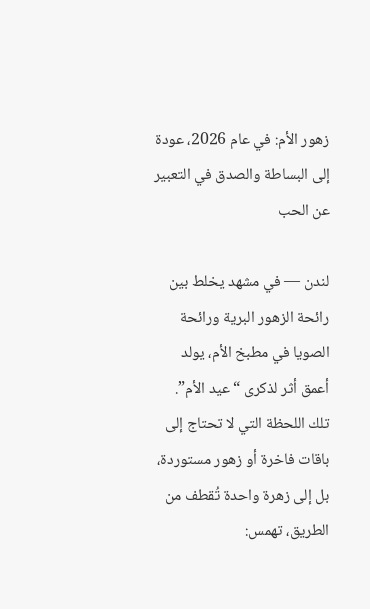زهور الأم: في عام 2026، عودة إلى البساطة والصدق في التعبير عن الحب

لندن — في مشهد يخلط بين رائحة الزهور البرية ورائحة الصويا في مطبخ الأم، يولد أعمق أثر لذكرى “عيد الأم”. تلك اللحظة التي لا تحتاج إلى باقات فاخرة أو زهور مستوردة، بل إلى زهرة واحدة تُقطف من الطريق، تهمس: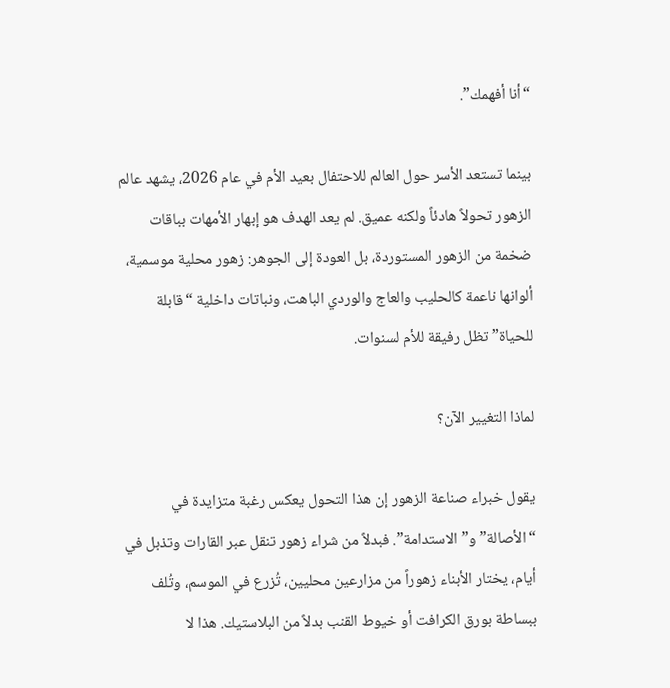“أنا أفهمك”.

بينما تستعد الأسر حول العالم للاحتفال بعيد الأم في عام 2026، يشهد عالم الزهور تحولاً هادئاً ولكنه عميق. لم يعد الهدف هو إبهار الأمهات بباقات ضخمة من الزهور المستوردة، بل العودة إلى الجوهر: زهور محلية موسمية، ألوانها ناعمة كالحليب والعاج والوردي الباهت، ونباتات داخلية “قابلة للحياة” تظل رفيقة للأم لسنوات.

لماذا التغيير الآن؟

يقول خبراء صناعة الزهور إن هذا التحول يعكس رغبة متزايدة في “الأصالة” و”الاستدامة”. فبدلاً من شراء زهور تنقل عبر القارات وتذبل في أيام، يختار الأبناء زهوراً من مزارعين محليين، تُزرع في الموسم، وتُلف ببساطة بورق الكرافت أو خيوط القنب بدلاً من البلاستيك. هذا لا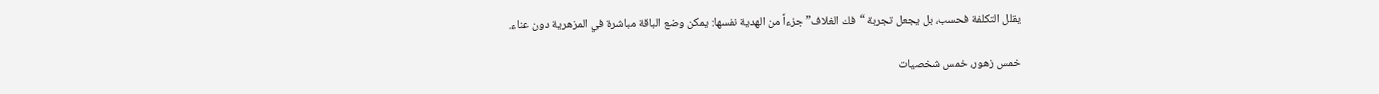يقلل التكلفة فحسب، بل يجعل تجربة “فك الغلاف” جزءاً من الهدية نفسها: يمكن وضع الباقة مباشرة في المزهرية دون عناء.

خمس زهور، خمس شخصيات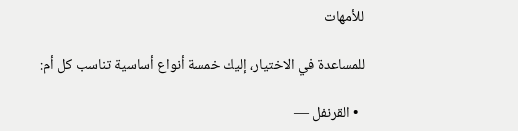للأمهات

للمساعدة في الاختيار، إليك خمسة أنواع أساسية تناسب كل أم:

  • القرنفل —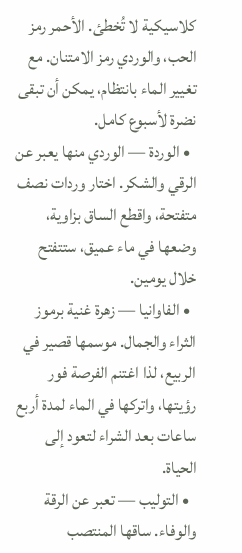كلاسيكية لا تُخطئ. الأحمر رمز الحب، والوردي رمز الامتنان. مع تغيير الماء بانتظام، يمكن أن تبقى نضرة لأسبوع كامل.
  • الوردة — الوردي منها يعبر عن الرقي والشكر. اختار وردات نصف متفتحة، واقطع الساق بزاوية، وضعها في ماء عميق، ستتفتح خلال يومين.
  • الفاوانيا — زهرة غنية برموز الثراء والجمال. موسمها قصير في الربيع، لذا اغتنم الفرصة فور رؤيتها، واتركها في الماء لمدة أربع ساعات بعد الشراء لتعود إلى الحياة.
  • التوليب — تعبر عن الرقة والوفاء. ساقها المنتصب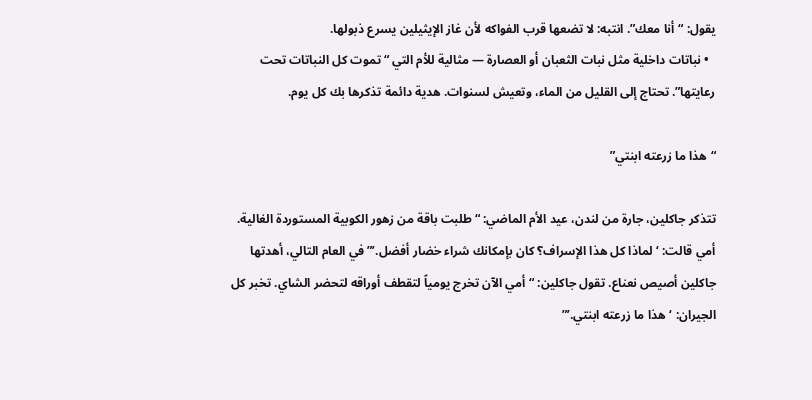يقول: “أنا معك”. انتبه: لا تضعها قرب الفواكه لأن غاز الإيثيلين يسرع ذبولها.
  • نباتات داخلية مثل نبات الثعبان أو العصارة — مثالية للأم التي “تموت كل النباتات تحت رعايتها”. تحتاج إلى القليل من الماء، وتعيش لسنوات. هدية دائمة تذكرها بك كل يوم.

“هذا ما زرعته ابنتي”

تتذكر جاكلين، جارة من لندن، عيد الأم الماضي: “طلبت باقة من زهور الكوبية المستوردة الغالية. أمي قالت: ‘لماذا كل هذا الإسراف؟ كان بإمكانك شراء خضار أفضل.’” في العام التالي، أهدتها جاكلين أصيص نعناع. تقول جاكلين: “أمي الآن تخرج يومياً لتقطف أوراقه لتحضر الشاي. تخبر كل الجيران: ‘هذا ما زرعته ابنتي.’”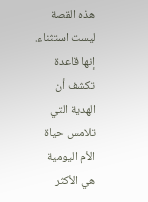هذه القصة ليست استثناء. إنها قاعدة تكشف أن الهدية التي تلامس حياة الأم اليومية هي الأكثر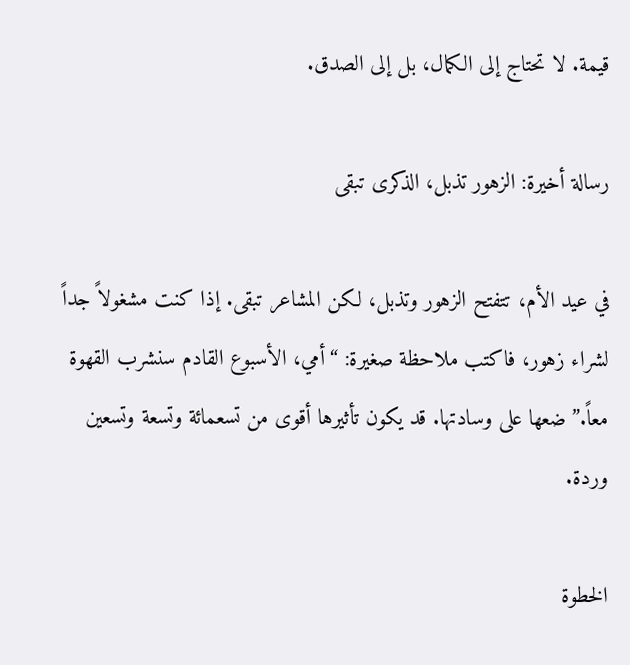قيمة. لا تحتاج إلى الكمال، بل إلى الصدق.

رسالة أخيرة: الزهور تذبل، الذكرى تبقى

في عيد الأم، تتفتح الزهور وتذبل، لكن المشاعر تبقى. إذا كنت مشغولاً جداً لشراء زهور، فاكتب ملاحظة صغيرة: “أمي، الأسبوع القادم سنشرب القهوة معاً.” ضعها على وسادتها. قد يكون تأثيرها أقوى من تسعمائة وتسعة وتسعين وردة.

الخطوة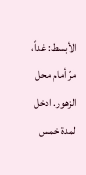الأبسط: غداً، مرّ أمام محل الزهور. ادخل لمدة خمس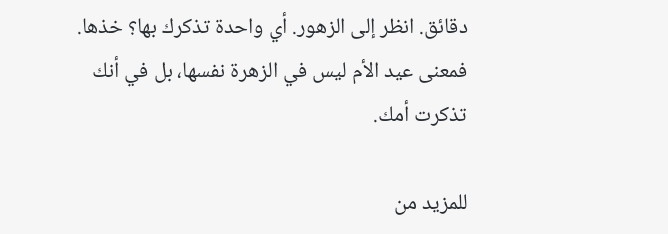دقائق. انظر إلى الزهور. أي واحدة تذكرك بها؟ خذها. فمعنى عيد الأم ليس في الزهرة نفسها، بل في أنك تذكرت أمك.

للمزيد من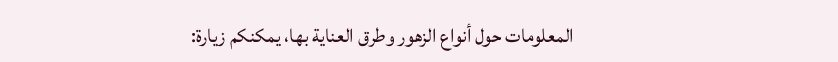المعلومات حول أنواع الزهور وطرق العناية بها، يمكنكم زيارة: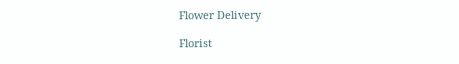Flower Delivery

Florist